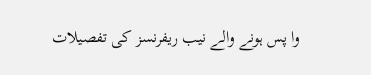وا پس ہونے والے نیب ریفرنسز کی تفصیلات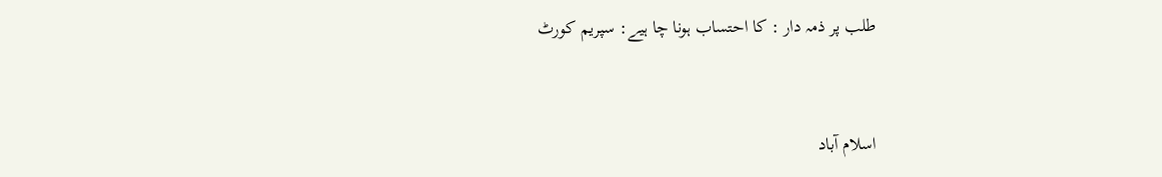طلب پر ذمہ دار : کا احتساب ہونا چا ہیے: سپریم کورٹ


اسلام آباد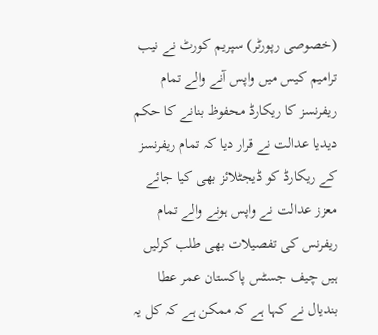(خصوصی رپورٹر) سپریم کورٹ نے نیب ترامیم کیس میں واپس آنے والے تمام ریفرنسز کا ریکارڈ محفوظ بنانے کا حکم دیدیا عدالت نے قرار دیا کہ تمام ریفرنسز کے ریکارڈ کو ڈیجٹلائز بھی کیا جائے معزز عدالت نے واپس ہونے والے تمام ریفرنس کی تفصیلات بھی طلب کرلیں ہیں چیف جسٹس پاکستان عمر عطا بندیال نے کہا ہے کہ ممکن ہے کہ کل یہ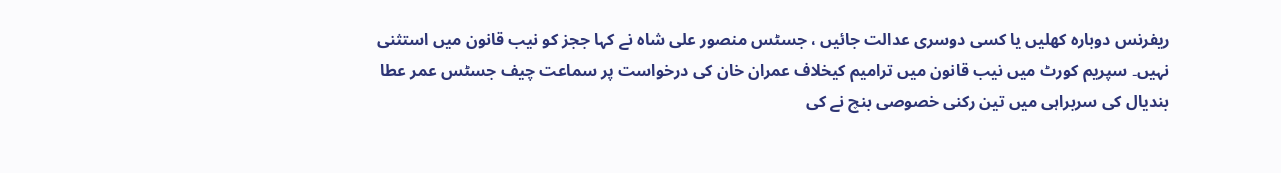ریفرنس دوبارہ کھلیں یا کسی دوسری عدالت جائیں ، جسٹس منصور علی شاہ نے کہا ججز کو نیب قانون میں استثنی نہیں۔ سپریم کورٹ میں نیب قانون میں ترامیم کیخلاف عمران خان کی درخواست پر سماعت چیف جسٹس عمر عطا بندیال کی سربراہی میں تین رکنی خصوصی بنچ نے کی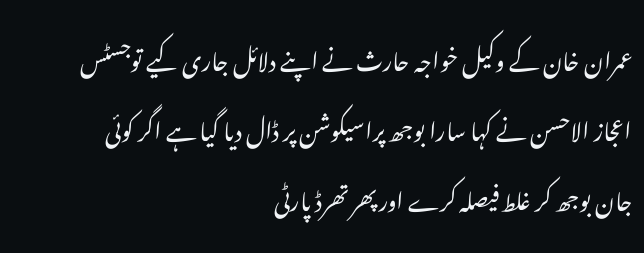عمران خان کے وکیل خواجہ حارث نے اپنے دلائل جاری کیے توجسٹس اعجاز الاحسن نے کہا سارا بوجھ پراسیکوشن پر ڈال دیا گیا ہے اگر کوئی جان بوجھ کر غلط فیصلہ کرے اور پھر تھرڈ پارٹی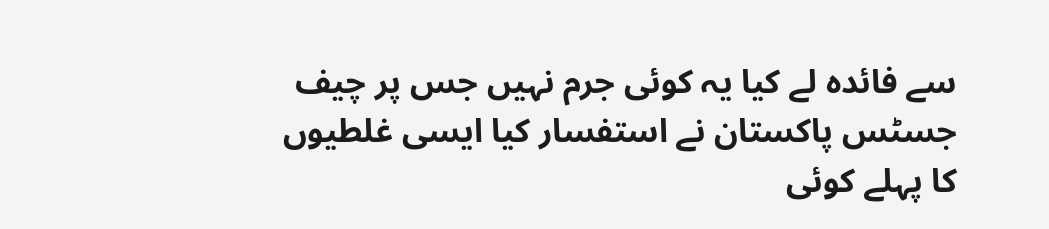سے فائدہ لے کیا یہ کوئی جرم نہیں جس پر چیف جسٹس پاکستان نے استفسار کیا ایسی غلطیوں کا پہلے کوئی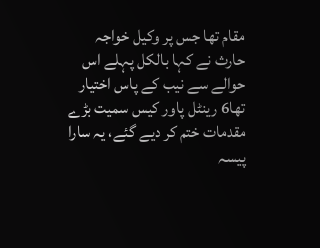مقام تھا جس پر وکیل خواجہ حارث نے کہا بالکل پہلے اس حوالے سے نیب کے پاس اختیار تھا6 رینٹل پاور کیس سمیت بڑے مقدمات ختم کر دیے گئے، یہ سارا پیسہ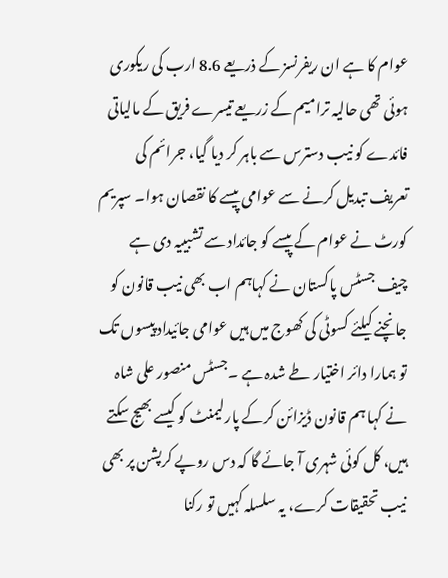عوام کا ہے ان ریفرنسز کے ذریعے 8.6 ارب کی ریکوری ہوئی تھی حالیہ ترامیم کے زریعے تیسرے فریق کے مالیاتی فائدے کو نیب دسترس سے باہر کر دیا گیا، جرائم کی تعریف تبدیل کرنے سے عوامی پیسے کا نقصان ہوا۔ سپریم کورٹ نے عوام کے پیسے کو جائداد سے تشبییہ دی ہے چیف جسٹس پاکستان نے کہاہم اب بھی نیب قانون کو جانچنے کیلئے کسوٹی کی کھوج میں ہیں عوامی جائیداد پیسوں تک تو ہمارا دائر اختیار طے شدہ ہے ۔جسٹس منصور علی شاہ نے کہا ہم قانون ڈیزائن کرکے پارلیمنٹ کو کیسے بھیج سکتے ہیں، کل کوئی شہری آ جائے گا کہ دس روپے کرپشن پر بھی نیب تحقیقات کرے، یہ سلسلہ کہیں تو رکنا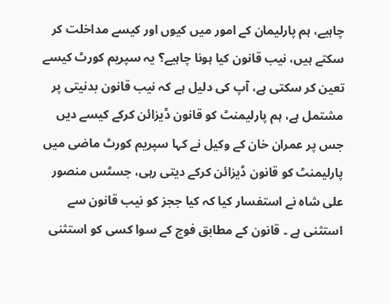چاہیے، ہم پارلیمان کے امور میں کیوں اور کیسے مداخلت کر سکتے ہیں، نیب قانون کیا ہونا چاہیے؟ یہ سپریم کورٹ کیسے تعین کر سکتی ہے، آپ کی دلیل ہے کہ نیب قانون بدنیتی پر مشتمل ہے، ہم پارلیمنٹ کو قانون ڈیزائن کرکے کیسے دیں جس پر عمران خان کے وکیل نے کہا سپریم کورٹ ماضی میں پارلیمنٹ کو قانون ڈیزائن کرکے دیتی رہی، جسٹس منصور علی شاہ نے استفسار کیا کہ کیا ججز کو نیب قانون سے استثنی ہے ۔ قانون کے مطابق فوج کے سوا کسی کو استثنی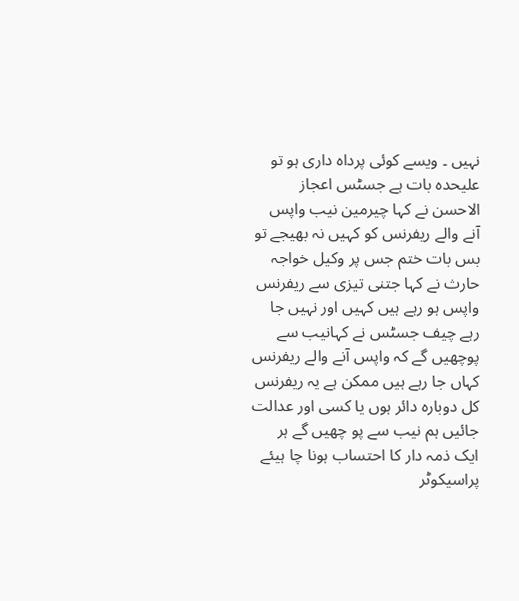نہیں ۔ ویسے کوئی پرداہ داری ہو تو علیحدہ بات ہے جسٹس اعجاز الاحسن نے کہا چیرمین نیب واپس آنے والے ریفرنس کو کہیں نہ بھیجے تو بس بات ختم جس پر وکیل خواجہ حارث نے کہا جتنی تیزی سے ریفرنس واپس ہو رہے ہیں کہیں اور نہیں جا رہے چیف جسٹس نے کہانیب سے پوچھیں گے کہ واپس آنے والے ریفرنس کہاں جا رہے ہیں ممکن ہے یہ ریفرنس کل دوبارہ دائر ہوں یا کسی اور عدالت جائیں ہم نیب سے پو چھیں گے ہر ایک ذمہ دار کا احتساب ہونا چا ہیئے پراسیکوٹر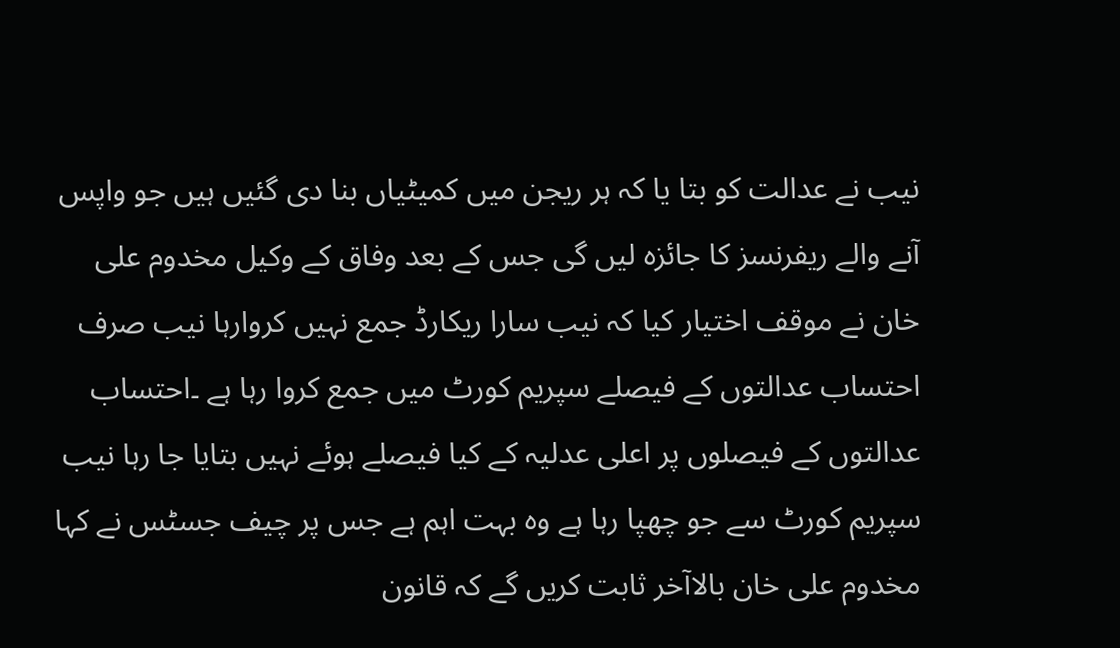نیب نے عدالت کو بتا یا کہ ہر ریجن میں کمیٹیاں بنا دی گئیں ہیں جو واپس آنے والے ریفرنسز کا جائزہ لیں گی جس کے بعد وفاق کے وکیل مخدوم علی خان نے موقف اختیار کیا کہ نیب سارا ریکارڈ جمع نہیں کروارہا نیب صرف احتساب عدالتوں کے فیصلے سپریم کورٹ میں جمع کروا رہا ہے ۔احتساب عدالتوں کے فیصلوں پر اعلی عدلیہ کے کیا فیصلے ہوئے نہیں بتایا جا رہا نیب سپریم کورٹ سے جو چھپا رہا ہے وہ بہت اہم ہے جس پر چیف جسٹس نے کہا مخدوم علی خان بالاآخر ثابت کریں گے کہ قانون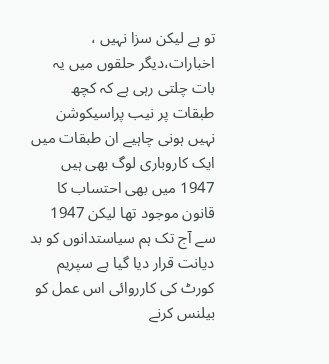تو ہے لیکن سزا نہیں ، اخبارات،دیگر حلقوں میں یہ بات چلتی رہی ہے کہ کچھ طبقات پر نیب پراسیکوشن نہیں ہونی چاہیے ان طبقات میں ایک کاروباری لوگ بھی ہیں 1947 میں بھی احتساب کا قانون موجود تھا لیکن 1947 سے آج تک ہم سیاستدانوں کو بد دیانت قرار دیا گیا ہے سپریم کورٹ کی کارروائی اس عمل کو بیلنس کرنے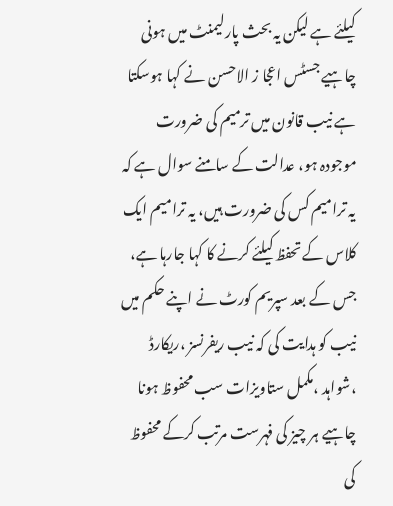کیلئے ہے لیکن یہ بحث پارلیمنٹ میں ہونی چاہیے جسٹس اعجا ز الاحسن نے کہا ہوسکتا ہے نیب قانون میں ترمیم کی ضرورت موجودہ ہو، عدالت کے سامنے سوال ہے کہ یہ ترامیم کس کی ضرورت ہیں، یہ ترامیم ایک کلاس کے تحفظ کیلئے کرنے کا کہا جارہا ہے، جس کے بعد سپریم کورٹ نے اپنے حکم میں نیب کو ہدایت کی کہ نیب ریفرنسز ،ریکارڈ ،شواہد ،مکمل ستاویزات سب محفوظ ہونا چاہیے ہر چیز کی فہرست مرتب کرکے محفوظ کی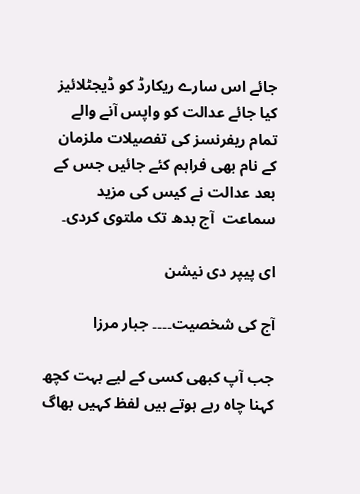جائے اس سارے ریکارڈ کو ڈیجٹلائیز کیا جائے عدالت کو واپس آنے والے تمام ریفرنسز کی تفصیلات ملزمان کے نام بھی فراہم کئے جائیں جس کے بعد عدالت نے کیس کی مزید سماعت  آج بدھ تک ملتوی کردی۔

ای پیپر دی نیشن

آج کی شخصیت۔۔۔۔ جبار مرزا

جب آپ کبھی کسی کے لیے بہت کچھ کہنا چاہ رہے ہوتے ہیں لفظ کہیں بھاگ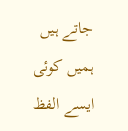جاتے ہیں ہمیں کوئی ایسے الفظ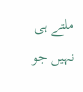ملتے ہی نہیں جو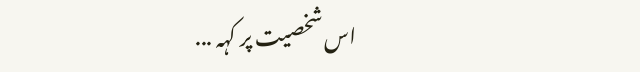اس شخصیت پر کہہ ...